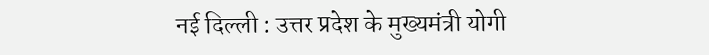नई दिल्ली : उत्तर प्रदेश के मुख्यमंत्री योगी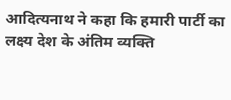आदित्यनाथ ने कहा कि हमारी पार्टी का लक्ष्य देश के अंतिम व्यक्ति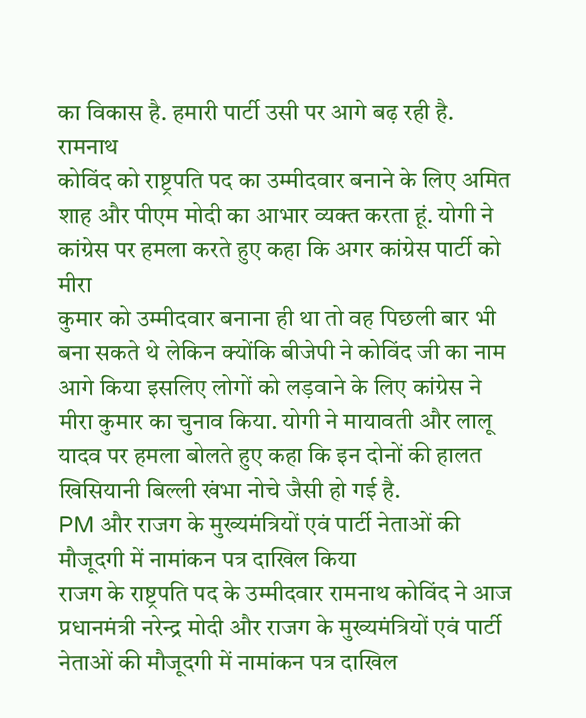का विकास है. हमारी पार्टी उसी पर आगे बढ़ रही है. रामनाथ
कोविंद को राष्ट्रपति पद का उम्मीदवार बनाने के लिए अमित शाह और पीएम मोदी का आभार व्यक्त करता हूं. योगी ने कांग्रेस पर हमला करते हुए कहा कि अगर कांग्रेस पार्टी को मीरा
कुमार को उम्मीदवार बनाना ही था तो वह पिछली बार भी बना सकते थे लेकिन क्योंकि बीजेपी ने कोविंद जी का नाम आगे किया इसलिए लोगों को लड़वाने के लिए कांग्रेस ने मीरा कुमार का चुनाव किया. योगी ने मायावती और लालू यादव पर हमला बोलते हुए कहा कि इन दोनों की हालत खिसियानी बिल्ली खंभा नोचे जैसी हो गई है.
PM और राजग के मुख्यमंत्रियों एवं पार्टी नेताओं की मौजूदगी में नामांकन पत्र दाखिल किया
राजग के राष्ट्रपति पद के उम्मीदवार रामनाथ कोविंद ने आज प्रधानमंत्री नरेन्द्र मोदी और राजग के मुख्यमंत्रियों एवं पार्टी नेताओं की मौजूदगी में नामांकन पत्र दाखिल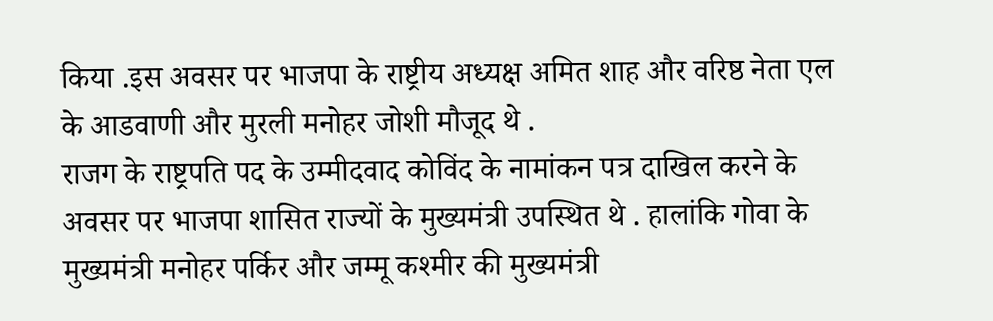किया .इस अवसर पर भाजपा के राष्ट्रीय अध्यक्ष अमित शाह और वरिष्ठ नेता एल के आडवाणी और मुरली मनोहर जोशी मौजूद थे .
राजग के राष्ट्रपति पद के उम्मीदवाद कोविंद के नामांकन पत्र दाखिल करने के अवसर पर भाजपा शासित राज्यों के मुख्यमंत्री उपस्थित थे . हालांकि गोवा के मुख्यमंत्री मनोहर पर्किर और जम्मू कश्मीर की मुख्यमंत्री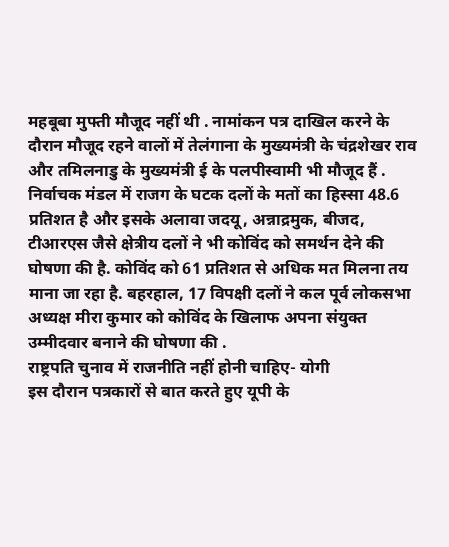महबूबा मुफ्ती मौजूद नहीं थी . नामांकन पत्र दाखिल करने के दौरान मौजूद रहने वालों में तेलंगाना के मुख्यमंत्री के चंद्रशेखर राव और तमिलनाडु के मुख्यमंत्री ई के पलपीस्वामी भी मौजूद हैं . निर्वाचक मंडल में राजग के घटक दलों के मतों का हिस्सा 48.6 प्रतिशत है और इसके अलावा जदयू, अन्नाद्रमुक, बीजद, टीआरएस जैसे क्षेत्रीय दलों ने भी कोविंद को समर्थन देने की घोषणा की है. कोविंद को 61 प्रतिशत से अधिक मत मिलना तय माना जा रहा है. बहरहाल, 17 विपक्षी दलों ने कल पूर्व लोकसभा अध्यक्ष मीरा कुमार को कोविंद के खिलाफ अपना संयुक्त उम्मीदवार बनाने की घोषणा की .
राष्ट्रपति चुनाव में राजनीति नहीं होनी चाहिए- योगी
इस दौरान पत्रकारों से बात करते हुए यूपी के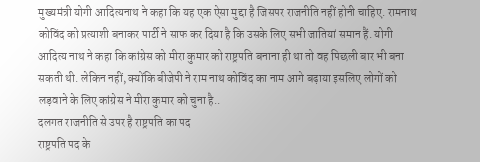मुख्यमंत्री योगी आदित्यनाथ ने कहा कि यह एक ऐसा मुद्दा है जिसपर राजनीति नहीं होनी चाहिए. रामनाथ कोविंद को प्रत्याशी बनाकर पार्टी ने साफ कर दिया है कि उसके लिए सभी जातियां समान हैं. योगी आदित्य नाथ ने कहा कि कांग्रेस को मीरा कुमार को राष्ट्रपति बनाना ही था तो वह पिछली बार भी बना सकती थी. लेकिन नहीं, क्योंकि बीजेपी ने राम नाथ कोविंद का नाम आगे बढ़ाया इसलिए लोगों को लड़वाने के लिए कांग्रेस ने मीरा कुमार को चुना है..
दलगत राजनीति से उपर है राष्ट्रपति का पद
राष्ट्रपति पद के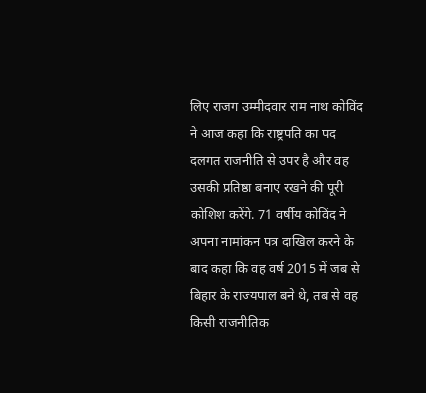लिए राजग उम्मीदवार राम नाथ कोविंद ने आज कहा कि राष्ट्रपति का पद दलगत राजनीति से उपर है और वह उसकी प्रतिष्ठा बनाए रखने की पूरी कोशिश करेंगे. 71 वर्षीय कोविंद ने अपना नामांकन पत्र दाखिल करने के बाद कहा कि वह वर्ष 2015 में जब से बिहार के राज्यपाल बने थे, तब से वह किसी राजनीतिक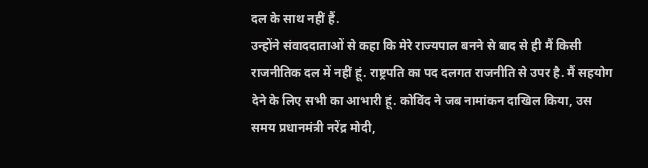दल के साथ नहीं हैं.
उन्होंने संवाददाताओं से कहा कि मेरे राज्यपाल बनने से बाद से ही मैं किसी राजनीतिक दल में नहीं हूं. राष्ट्रपति का पद दलगत राजनीति से उपर है. मैं सहयोग देने के लिए सभी का आभारी हूं. कोविंद ने जब नामांकन दाखिल किया, उस समय प्रधानमंत्री नरेंद्र मोदी,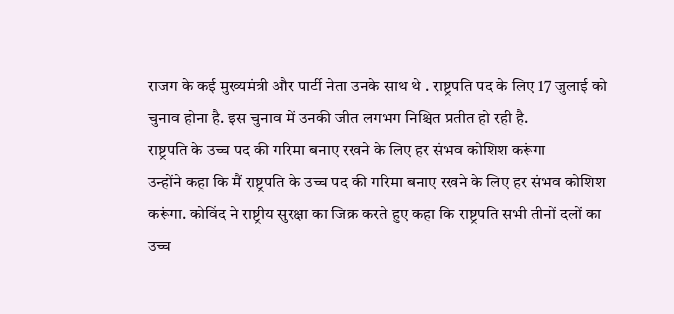राजग के कई मुख्यमंत्री और पार्टी नेता उनके साथ थे . राष्ट्रपति पद के लिए 17 जुलाई को चुनाव होना है. इस चुनाव में उनकी जीत लगभग निश्चित प्रतीत हो रही है.
राष्ट्रपति के उच्च पद की गरिमा बनाए रखने के लिए हर संभव कोशिश करूंगा
उन्होंने कहा कि मैं राष्ट्रपति के उच्च पद की गरिमा बनाए रखने के लिए हर संभव कोशिश करूंगा. कोविंद ने राष्ट्रीय सुरक्षा का जिक्र करते हुए कहा कि राष्ट्रपति सभी तीनों दलों का उच्च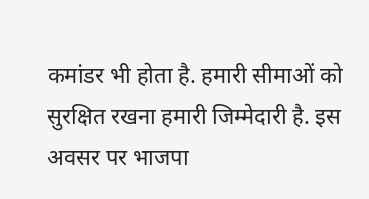कमांडर भी होता है. हमारी सीमाओं को सुरक्षित रखना हमारी जिम्मेदारी है. इस अवसर पर भाजपा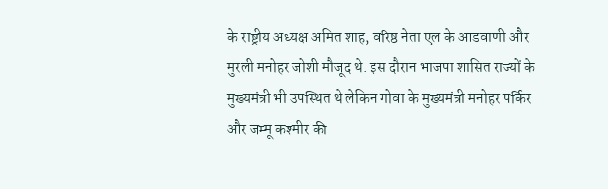के राष्ट्रीय अध्यक्ष अमित शाह, वरिष्ठ नेता एल के आडवाणी और मुरली मनोहर जोशी मौजूद थे. इस दौरान भाजपा शासित राज्यों के मुख्यमंत्री भी उपस्थित थे लेकिन गोवा के मुख्यमंत्री मनोहर पर्किर और जम्मू कश्मीर की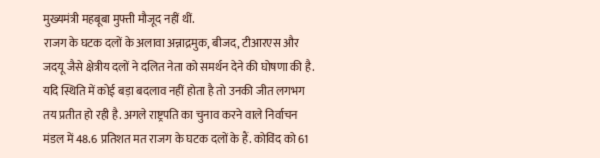मुख्यमंत्री महबूबा मुफ्ती मौजूद नहीं थीं.
राजग के घटक दलों के अलावा अन्नाद्रमुक, बीजद, टीआरएस और जदयू जैसे क्षेत्रीय दलों ने दलित नेता को समर्थन देने की घोषणा की है. यदि स्थिति में कोई बड़ा बदलाव नहीं होता है तो उनकी जीत लगभग तय प्रतीत हो रही है. अगले राष्ट्रपति का चुनाव करने वाले निर्वाचन मंडल में 48.6 प्रतिशत मत राजग के घटक दलों के हैं. कोविंद को 61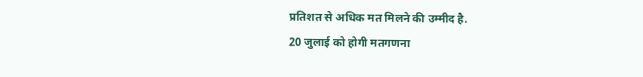प्रतिशत से अधिक मत मिलने की उम्मीद है.
20 जुलाई को होगी मतगणना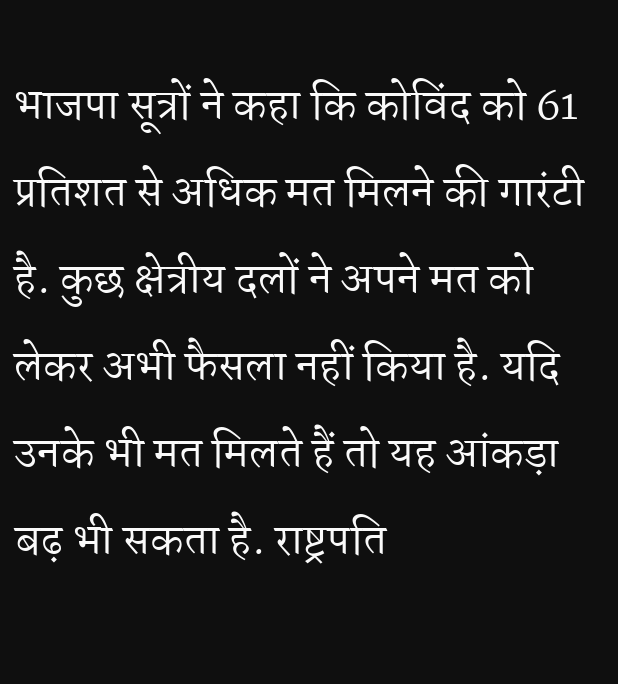भाजपा सूत्रों ने कहा कि कोविंद को 61 प्रतिशत से अधिक मत मिलने की गारंटी है. कुछ क्षेत्रीय दलों ने अपने मत को लेकर अभी फैसला नहीं किया है. यदि उनके भी मत मिलते हैं तो यह आंकड़ा बढ़ भी सकता है. राष्ट्रपति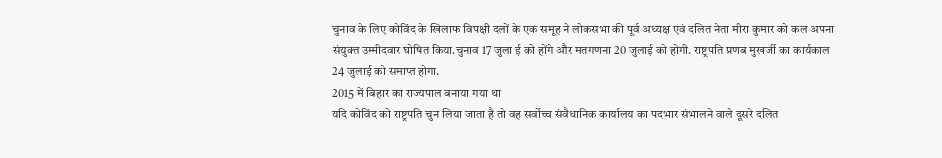चुनाव के लिए कोविंद के खिलाफ विपक्षी दलों के एक समूह ने लोकसभा की पूर्व अध्यक्ष एवं दलित नेता मीरा कुमार को कल अपना संयुक्त उम्मीदवार घोषित किया.चुनाव 17 जुला ई को होंगे और मतगणना 20 जुलाई को होगी. राष्ट्रपति प्रणब मुखर्जी का कार्यकाल 24 जुलाई को समाप्त होगा.
2015 में बिहार का राज्यपाल बनाया गया था
यदि कोविंद को राष्ट्रपति चुन लिया जाता है तो वह सर्वोच्च संवैधानिक कार्यालय का पदभार संभालने वाले दूसरे दलित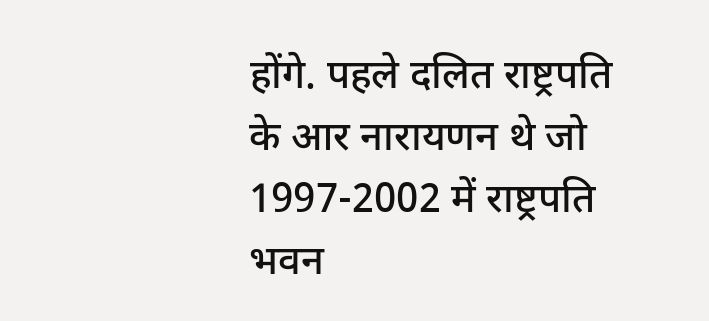होंगे. पहले दलित राष्ट्रपति के आर नारायणन थे जो 1997-2002 में राष्ट्रपति भवन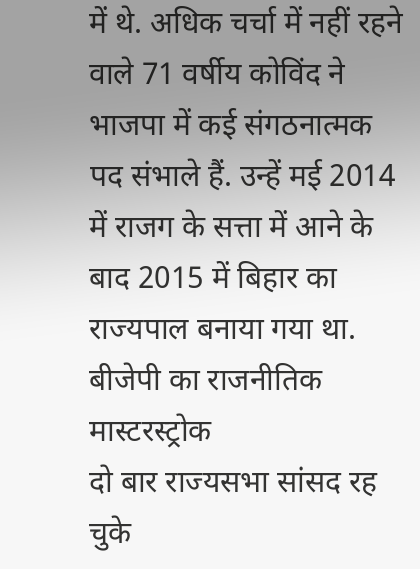में थे. अधिक चर्चा में नहीं रहने वाले 71 वर्षीय कोविंद ने भाजपा में कई संगठनात्मक पद संभाले हैं. उन्हें मई 2014 में राजग के सत्ता में आने के बाद 2015 में बिहार का राज्यपाल बनाया गया था.
बीजेपी का राजनीतिक मास्टरस्ट्रोक
दो बार राज्यसभा सांसद रह चुके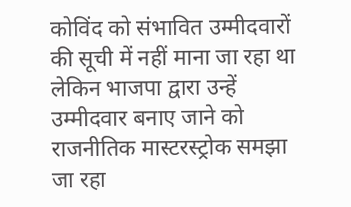कोविंद को संभावित उम्मीदवारों की सूची में नहीं माना जा रहा था लेकिन भाजपा द्वारा उन्हें उम्मीदवार बनाए जाने को राजनीतिक मास्टरस्ट्रोक समझा जा रहा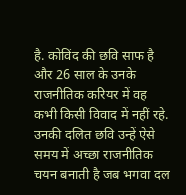है. कोविंद की छवि साफ है और 26 साल के उनके राजनीतिक करियर में वह कभी किसी विवाद में नहीं रहे. उनकी दलित छवि उन्हें ऐसे समय में अच्छा राजनीतिक चयन बनाती है जब भगवा दल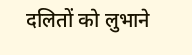दलितों को लुभाने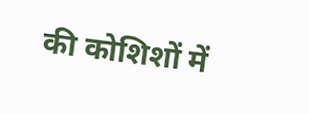की कोशिशों में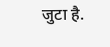जुटा है.